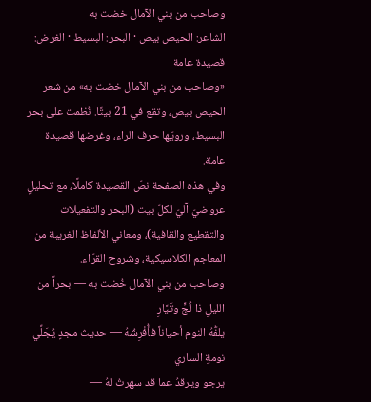وصاحب من بني الآمال خضت به
الشاعر: الحيص بيص · البحر: البسيط · الغرض: قصيدة عامة
«وصاحب من بني الآمال خضت به» من شعر الحيص بيص، وتقع في 21 بيتًا. نُظمت على بحر البسيط، ورويّها حرف الراء، وغرضها قصيدة عامة.
وفي هذه الصفحة نصّ القصيدة كاملًا، مع تحليلٍ عروضيّ آليّ لكلّ بيت (البحر والتفعيلات والتقطيع والقافية)، ومعاني الألفاظ الغريبة من المعاجم الكلاسيكية، وشروح القرّاء.
وصاحب من بني الآمال خُضت به — بحراً من الليلِ ذا لُجٍّ وتَيَّارِ
يلفُّهُ النوم أحياناً فأُفْرِشُهُ — حديث مجدٍ يُجَلِّي نومةِ الساري
يرجو ويرقدُ عما قد سهرتُ لهُ —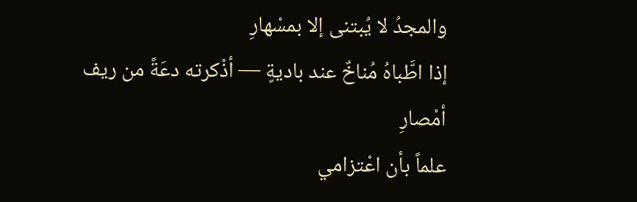والمجدُ لا يُبتنى إلا بمسْهارِ
إذا اطَّباهُ مُناخٌ عند باديةٍ — أذْكرته دعَةً من ريف أمْصارِ
علماً بأن اعْتزامي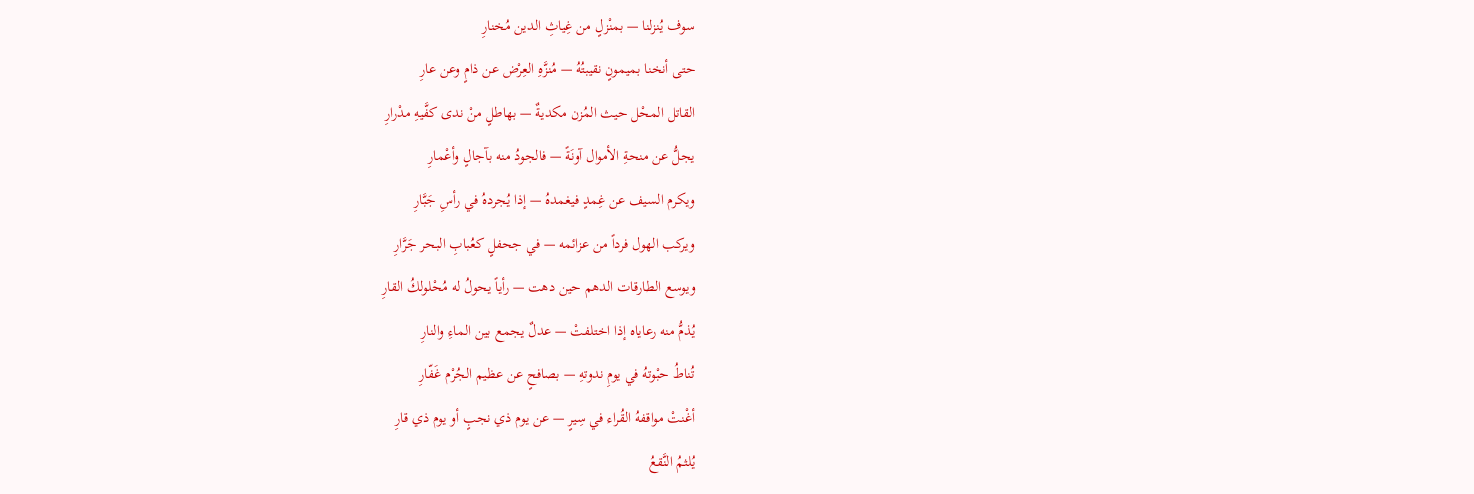سوف يُنزلنا — بمنْزلٍ من غِياثِ الدين مُخنارِ
حتى أنخنا بميمونٍ نقيبتُهُ — مُنزَّهِ العِرْض عن ذامٍ وعن عارِ
القاتل المحْل حيث المُزن مكديةٌ — بهاطلٍ منْ ندى كفَّيهِ مدْرارِ
يجلُّ عن منحةِ الأموال آونَةً — فالجودُ منه بآجالٍ وأعْمارِ
ويكرم السيف عن غِمدٍ فيغمدهُ — إذا يُجردهُ في رأسِ جَبَّارِ
ويركب الهول فرداً من عزائمه — في جحفلٍ كعُبابِ البحر جَرَّارِ
ويوسع الطارقات الدهم حين دهت — رأياً يحولُ له مُحْلولكُ القارِ
يُذمُّ منه رعاياه إذا اختلفتْ — عدلٌ يجمع بين الماءِ والنارِ
تُناطُ حبْوتهُ في يومِ ندوتهِ — بصافحٍ عن عظيم الجُرْم غَفّارِ
أغْنتْ مواقفهُ القُراء في سِيرٍ — عن يوم ذي نجبٍ أو يوم ذي قارِ
يُلثمُ النَّقعُ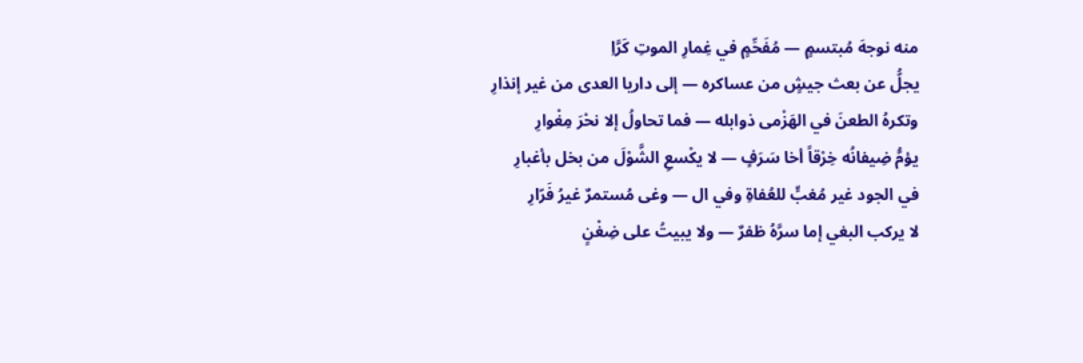منه نوجهَ مُبتسمٍ — مُفَحِّمٍ في غِمارِ الموتِ كَرَّاِ
يجلُّ عن بعث جيشٍ من عساكره — إلى داريا العدى من غير إنذارِ
وتكرهُ الطعنَ في الهَزْمى ذوابله — فما تحاولُ إلا نحْرَ مِغْوارِ
يؤمُّ ضِيفانُه خِرْقاً أخا سَرَفٍ — لا يكْسعِ الشَّوْلَ من بخل بأغبارِ
في الجود غير مُغبٍّ للعُفاةِ وفي ال — وغى مُستمرٌ غيرُ فَرّارِ
لا يركب البغي إما سرَّهُ ظفرٌ — ولا يبيتُ على ضِغْنٍ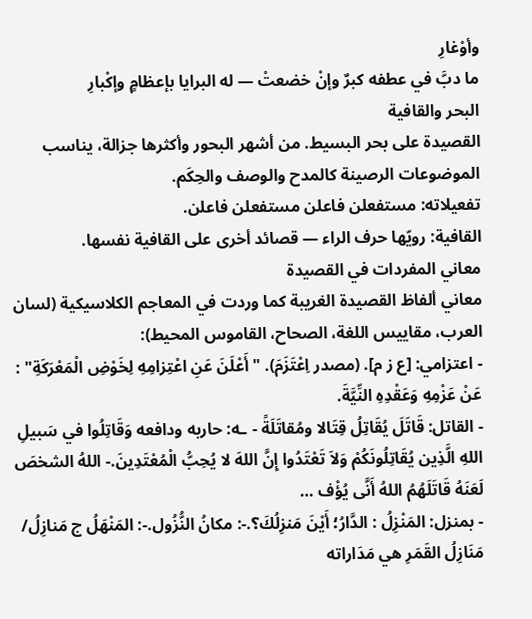وأوْغارِ
ما دبَّ في عطفه كبرٌ وإنْ خضعتْ — له البرايا بإعظامٍ وإكْبارِ
البحر والقافية
القصيدة على بحر البسيط. من أشهر البحور وأكثرها جزالة، يناسب الموضوعات الرصينة كالمدح والوصف والحِكَم.
تفعيلاته: مستفعلن فاعلن مستفعلن فاعلن.
القافية: رويّها حرف الراء — قصائد أخرى على القافية نفسها.
معاني المفردات في القصيدة
معاني ألفاظ القصيدة الغريبة كما وردت في المعاجم الكلاسيكية (لسان العرب، مقاييس اللغة، الصحاح، القاموس المحيط):
- اعتزامي: [ع ز م]. (مصدر اِعْتَزَمَ). "أَعْلَنَ عَنِ اعْتِزامِهِ لِخَوْضِ الْمَعْرَكَةِ" : عَنْ عَزْمِهِ وَعَقْدِهِ النِّيَّةَ.
- القاتل: قَاتَلَ يُقَاتِلُ قِتَالا ومُقاتَلَةً - ـه: حاربه ودافعه وَقَاتِلُوا في سَبيلِ اللهِ الَّذِين يُقَاتِلُونَكُمْ وَلاَ تَعْتَدُوا إِنَّ اللهَ لا يُحِبُّ الْمُعْتَدِينَ.- اللهُ الشخصَ لَعَنَهُ قَاتَلَهُمُ اللهُ أَنَّى يُؤْف …
- بمنزل: المَنْزِلُ : الدَّارُ؛ أَيْنَ مَنزِلُكَ؟.-: مكانُ النُّزُول.-: المَنْهَلُ ج مَنازِلُ/ مَنَازِلُ القَمَرِ هي مَدَاراته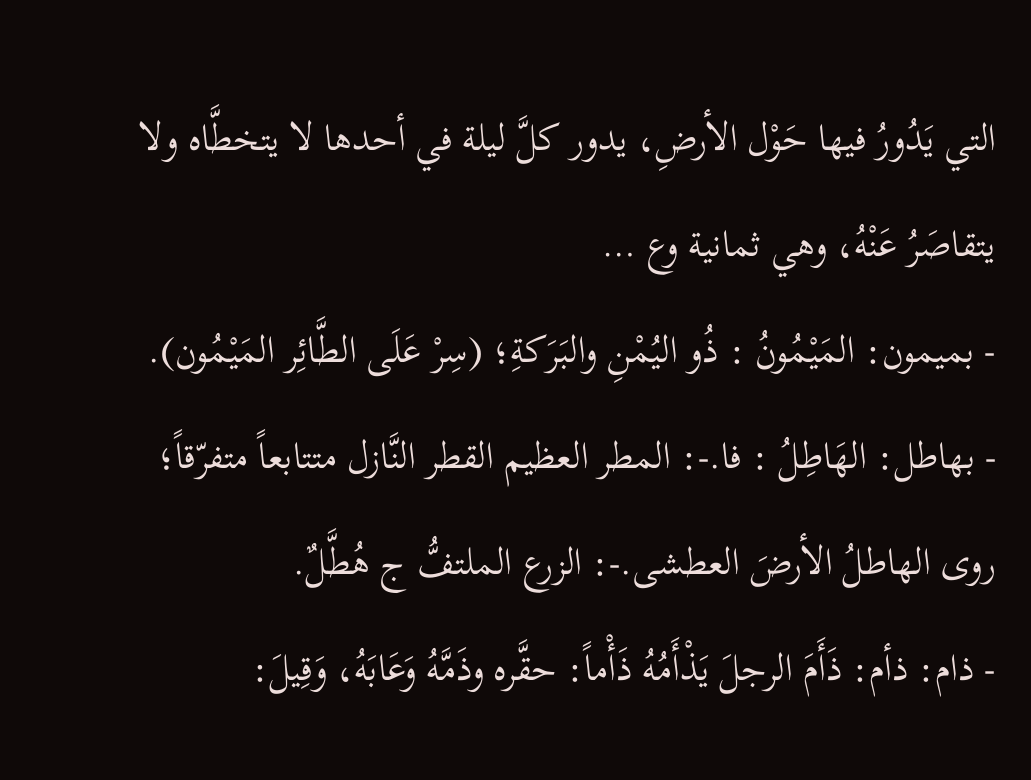التي يَدُورُ فيها حَوْل الأرضِ، يدور كلَّ ليلة في أحدها لا يتخطَّاه ولا يتقاصَرُ عَنْهُ، وهي ثمانية وع …
- بميمون: المَيْمُونُ : ذُو اليُمْنِ والبَرَكةِ؛ (سِرْ عَلَى الطَّائِر المَيْمُون).
- بهاطل: الهَاطِلُ : فا.-: المطر العظيم القطر النَّازل متتابعاً متفرّقاً؛ روى الهاطلُ الأرضَ العطشى.-: الزرع الملتفُّ ج هُطَّلٌ.
- ذام: ذأم: ذَأَمَ الرجلَ يَذْأَمُهُ ذَأْماً: حقَّره وذَمَّهُ وَعَابَهُ، وَقِيلَ: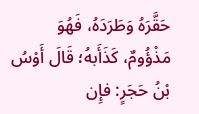حَقَّرَهُ وَطَرَدَهُ، فَهُوَ مَذْؤُومٌ، كَذَأَبهُ؛ قَالَ أَوْسُ بْنُ حَجَرٍ: فإِن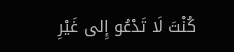كُنْتَ لَا تَدْعُو إِلى غَيْرِ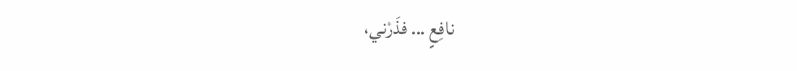نافِعٍ ... فذَرْني،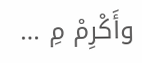وأَكْرِمْ مِ …